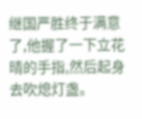继国严胜终于满意了,他握了一下立花晴的手指,然后起身去吹熄灯盏。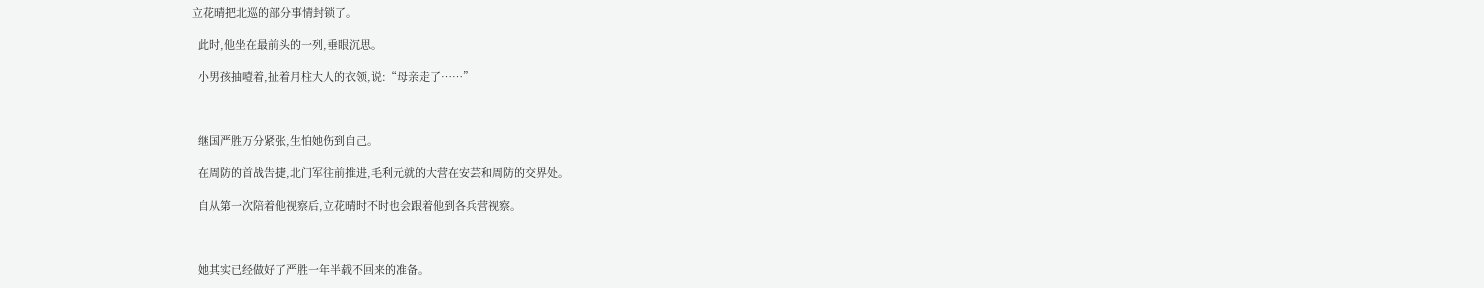立花晴把北巡的部分事情封锁了。

  此时,他坐在最前头的一列,垂眼沉思。

  小男孩抽噎着,扯着月柱大人的衣领,说:“母亲走了……”



  继国严胜万分紧张,生怕她伤到自己。

  在周防的首战告捷,北门军往前推进,毛利元就的大营在安芸和周防的交界处。

  自从第一次陪着他视察后,立花晴时不时也会跟着他到各兵营视察。



  她其实已经做好了严胜一年半载不回来的准备。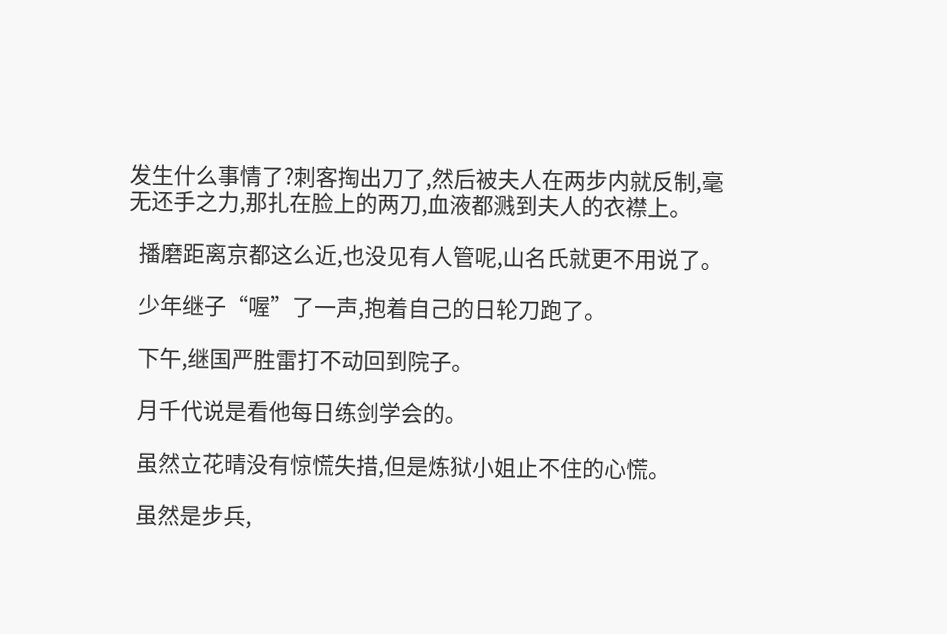发生什么事情了?刺客掏出刀了,然后被夫人在两步内就反制,毫无还手之力,那扎在脸上的两刀,血液都溅到夫人的衣襟上。

  播磨距离京都这么近,也没见有人管呢,山名氏就更不用说了。

  少年继子“喔”了一声,抱着自己的日轮刀跑了。

  下午,继国严胜雷打不动回到院子。

  月千代说是看他每日练剑学会的。

  虽然立花晴没有惊慌失措,但是炼狱小姐止不住的心慌。

  虽然是步兵,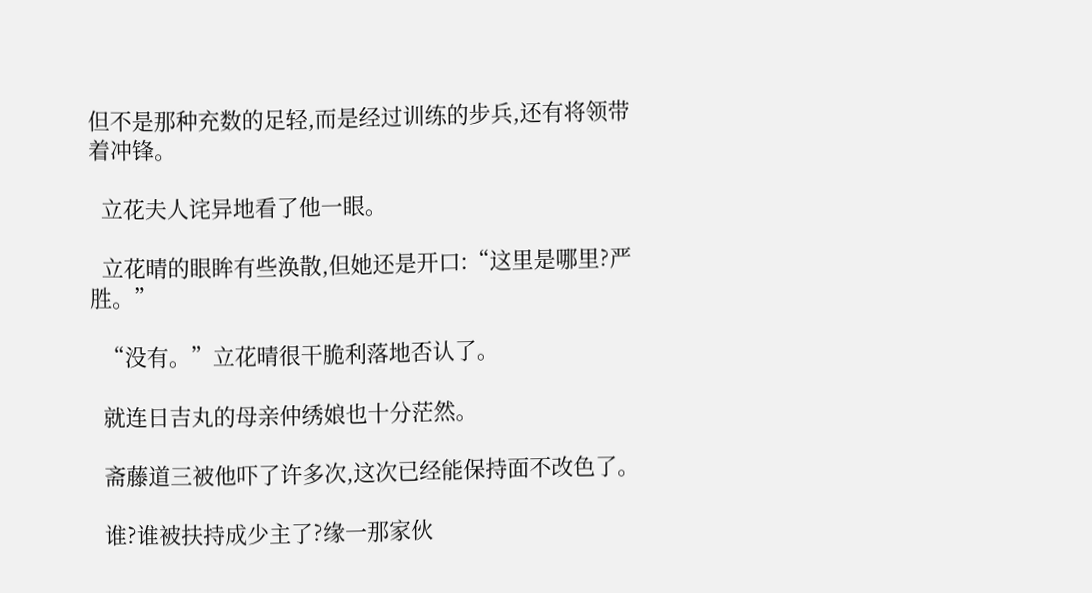但不是那种充数的足轻,而是经过训练的步兵,还有将领带着冲锋。

  立花夫人诧异地看了他一眼。

  立花晴的眼眸有些涣散,但她还是开口:“这里是哪里?严胜。”

  “没有。”立花晴很干脆利落地否认了。

  就连日吉丸的母亲仲绣娘也十分茫然。

  斋藤道三被他吓了许多次,这次已经能保持面不改色了。

  谁?谁被扶持成少主了?缘一那家伙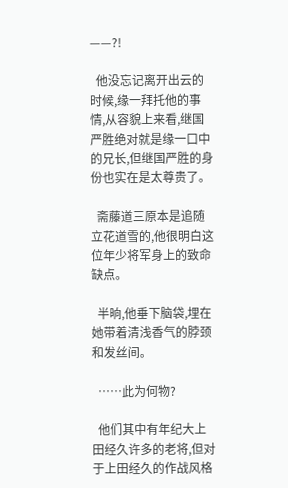——?!

  他没忘记离开出云的时候,缘一拜托他的事情,从容貌上来看,继国严胜绝对就是缘一口中的兄长,但继国严胜的身份也实在是太尊贵了。

  斋藤道三原本是追随立花道雪的,他很明白这位年少将军身上的致命缺点。

  半晌,他垂下脑袋,埋在她带着清浅香气的脖颈和发丝间。

  ……此为何物?

  他们其中有年纪大上田经久许多的老将,但对于上田经久的作战风格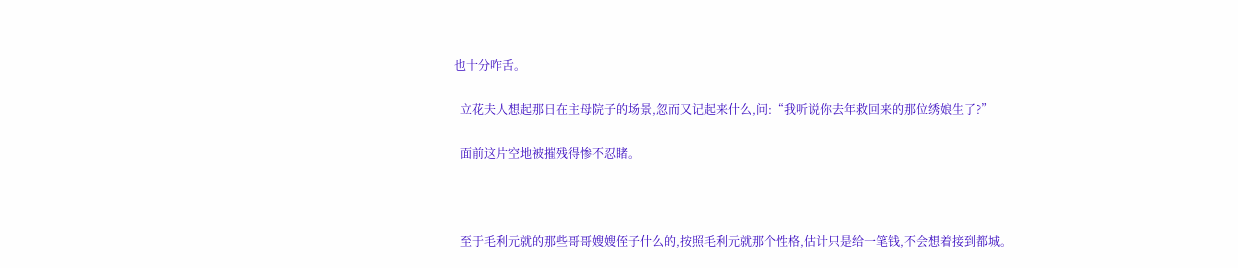也十分咋舌。

  立花夫人想起那日在主母院子的场景,忽而又记起来什么,问:“我听说你去年救回来的那位绣娘生了?”

  面前这片空地被摧残得惨不忍睹。



  至于毛利元就的那些哥哥嫂嫂侄子什么的,按照毛利元就那个性格,估计只是给一笔钱,不会想着接到都城。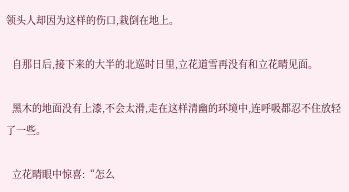领头人却因为这样的伤口,栽倒在地上。

  自那日后,接下来的大半的北巡时日里,立花道雪再没有和立花晴见面。

  黑木的地面没有上漆,不会太滑,走在这样清幽的环境中,连呼吸都忍不住放轻了一些。

  立花晴眼中惊喜:“怎么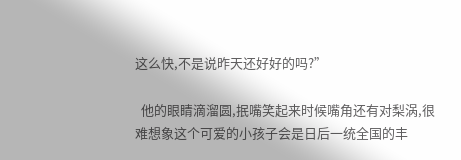这么快,不是说昨天还好好的吗?”

  他的眼睛滴溜圆,抿嘴笑起来时候嘴角还有对梨涡,很难想象这个可爱的小孩子会是日后一统全国的丰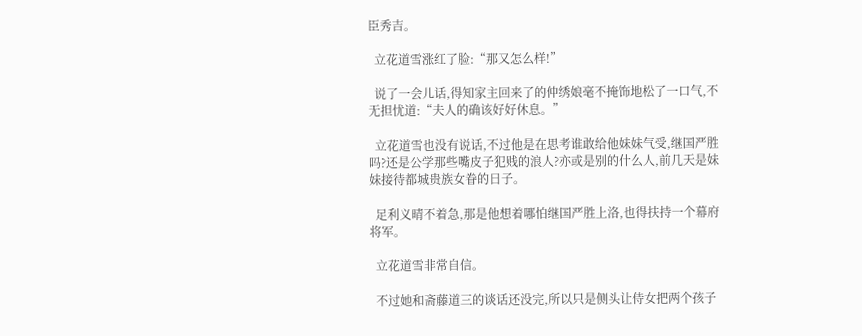臣秀吉。

  立花道雪涨红了脸:“那又怎么样!”

  说了一会儿话,得知家主回来了的仲绣娘毫不掩饰地松了一口气,不无担忧道:“夫人的确该好好休息。”

  立花道雪也没有说话,不过他是在思考谁敢给他妹妹气受,继国严胜吗?还是公学那些嘴皮子犯贱的浪人?亦或是别的什么人,前几天是妹妹接待都城贵族女眷的日子。

  足利义晴不着急,那是他想着哪怕继国严胜上洛,也得扶持一个幕府将军。

  立花道雪非常自信。

  不过她和斋藤道三的谈话还没完,所以只是侧头让侍女把两个孩子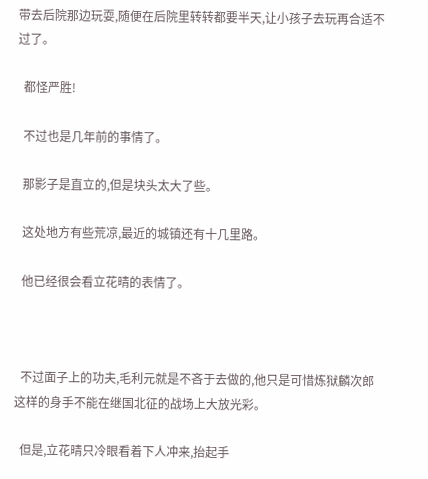带去后院那边玩耍,随便在后院里转转都要半天,让小孩子去玩再合适不过了。

  都怪严胜!

  不过也是几年前的事情了。

  那影子是直立的,但是块头太大了些。

  这处地方有些荒凉,最近的城镇还有十几里路。

  他已经很会看立花晴的表情了。



  不过面子上的功夫,毛利元就是不吝于去做的,他只是可惜炼狱麟次郎这样的身手不能在继国北征的战场上大放光彩。

  但是,立花晴只冷眼看着下人冲来,抬起手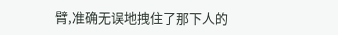臂,准确无误地拽住了那下人的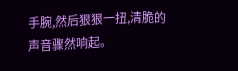手腕,然后狠狠一扭,清脆的声音骤然响起。